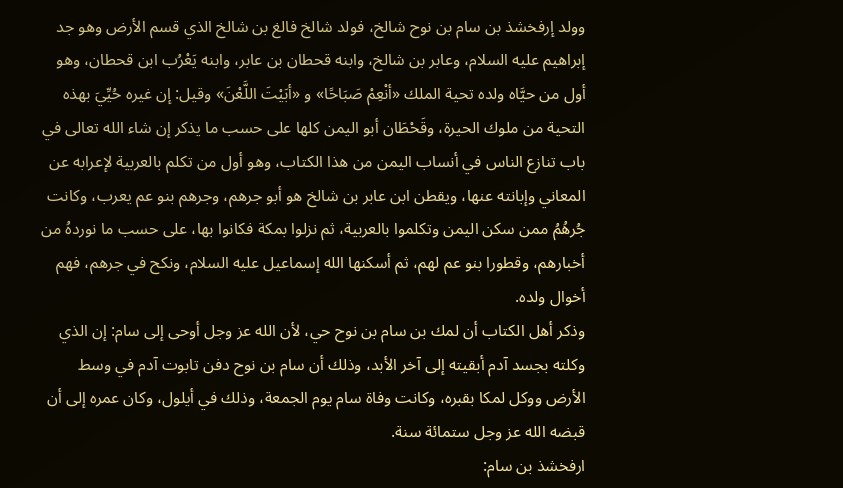وولد إرفخشذ بن سام بن نوح شالخ، فولد شالخ فالغ بن شالخ الذي قسم الأرض وهو جد إبراهيم عليه السلام، وعابر بن شالخ، وابنه قحطان بن عابر، وابنه يَعْرُب ابن قحطان، وهو أول من حيَّاه ولده تحية الملك «أنْعِمْ صَبَاحًا» و «أبَيْتَ اللَّعْنَ» وقيل: إن غيره حُيِّيَ بهذه التحية من ملوك الحيرة، وقَحْطَان أبو اليمن كلها على حسب ما يذكر إن شاء الله تعالى في باب تنازع الناس في أنساب اليمن من هذا الكتاب، وهو أول من تكلم بالعربية لإعرابه عن المعاني وإبانته عنها، ويقطن ابن عابر بن شالخ هو أبو جرهم، وجرهم بنو عم يعرب، وكانت جُرهُمُ ممن سكن اليمن وتكلموا بالعربية، ثم نزلوا بمكة فكانوا بها، على حسب ما نوردهُ من أخبارهم، وقطورا بنو عم لهم، ثم أسكنها الله إسماعيل عليه السلام، ونكح في جرهم، فهم أخوال ولده.
وذكر أهل الكتاب أن لمك بن سام بن نوح حي، لأن الله عز وجل أوحى إلى سام: إن الذي وكلته بجسد آدم أبقيته إلى آخر الأبد، وذلك أن سام بن نوح دفن تابوت آدم في وسط الأرض ووكل لمكا بقبره، وكانت وفاة سام يوم الجمعة، وذلك في أيلول، وكان عمره إلى أن قبضه الله عز وجل ستمائة سنة.
ارفخشذ بن سام: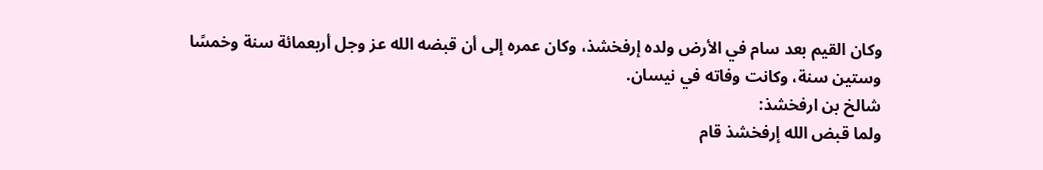وكان القيم بعد سام في الأرض ولده إرفخشذ، وكان عمره إلى أن قبضه الله عز وجل أربعمائة سنة وخمسًا وستين سنة، وكانت وفاته في نيسان.
شالخ بن ارفخشذ:
ولما قبض الله إرفخشذ قام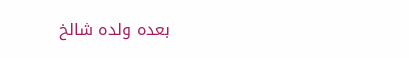بعده ولده شالخ